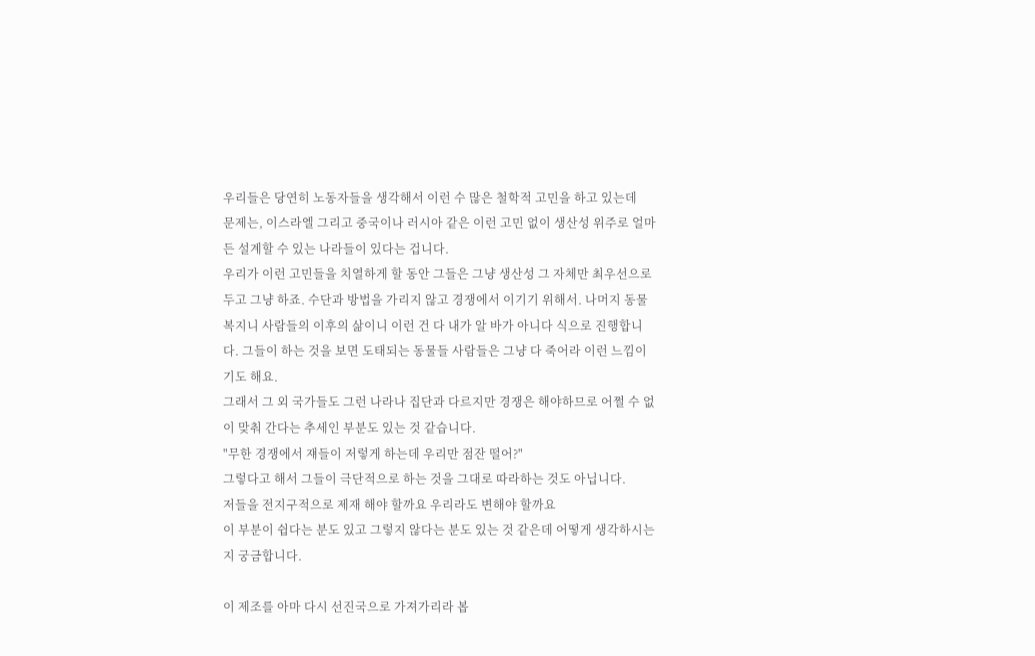우리들은 당연히 노동자들을 생각해서 이런 수 많은 철학적 고민을 하고 있는데
문제는, 이스라엘 그리고 중국이나 러시아 같은 이런 고민 없이 생산성 위주로 얼마든 설계할 수 있는 나라들이 있다는 겁니다.
우리가 이런 고민들을 치열하게 할 동안 그들은 그냥 생산성 그 자체만 최우선으로 두고 그냥 하죠. 수단과 방법을 가리지 않고 경쟁에서 이기기 위해서. 나머지 동물 복지니 사람들의 이후의 삶이니 이런 건 다 내가 알 바가 아니다 식으로 진행합니다. 그들이 하는 것을 보면 도태되는 동물들 사람들은 그냥 다 죽어라 이런 느낌이기도 해요.
그래서 그 외 국가들도 그런 나라나 집단과 다르지만 경쟁은 해야하므로 어쩔 수 없이 맞춰 간다는 추세인 부분도 있는 것 같습니다.
"무한 경쟁에서 쟤들이 저렇게 하는데 우리만 점잔 떨어?"
그렇다고 해서 그들이 극단적으로 하는 것을 그대로 따라하는 것도 아닙니다.
저들을 전지구적으로 제재 해야 할까요 우리라도 변해야 할까요
이 부분이 쉽다는 분도 있고 그렇지 않다는 분도 있는 것 같은데 어떻게 생각하시는지 궁금합니다.

이 제조를 아마 다시 선진국으로 가져가리라 봅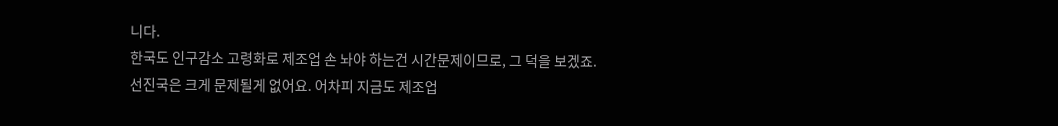니다.
한국도 인구감소 고령화로 제조업 손 놔야 하는건 시간문제이므로, 그 덕을 보겠죠.
선진국은 크게 문제될게 없어요. 어차피 지금도 제조업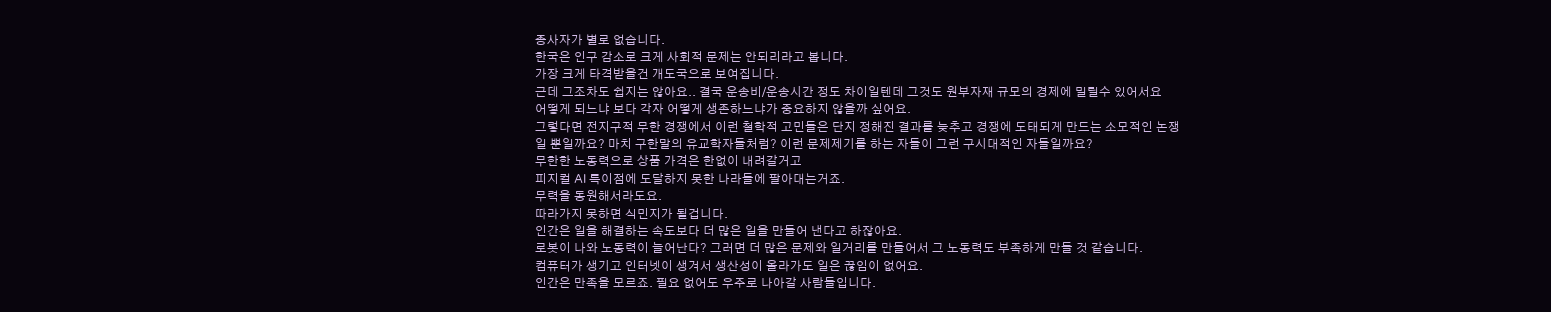종사자가 별로 없습니다.
한국은 인구 감소로 크게 사회적 문제는 안되리라고 봅니다.
가장 크게 타격받을건 개도국으로 보여집니다.
근데 그조차도 쉽지는 않아요.. 결국 운송비/운송시간 정도 차이일텐데 그것도 원부자재 규모의 경제에 밀릴수 있어서요
어떻게 되느냐 보다 각자 어떻게 생존하느냐가 중요하지 않을까 싶어요.
그렇다면 전지구적 무한 경쟁에서 이런 철학적 고민들은 단지 정해진 결과를 늦추고 경쟁에 도태되게 만드는 소모적인 논쟁일 뿐일까요? 마치 구한말의 유교학자들처럼? 이런 문제제기를 하는 자들이 그런 구시대적인 자들일까요?
무한한 노동력으로 상품 가격은 한없이 내려갈거고
피지컬 AI 특이점에 도달하지 못한 나라들에 팔아대는거죠.
무력을 동원해서라도요.
따라가지 못하면 식민지가 될겁니다.
인간은 일을 해결하는 속도보다 더 많은 일을 만들어 낸다고 하잖아요.
로봇이 나와 노동력이 늘어난다? 그러면 더 많은 문제와 일거리를 만들어서 그 노동력도 부족하게 만들 것 같습니다.
컴퓨터가 생기고 인터넷이 생겨서 생산성이 올라가도 일은 끊임이 없어요.
인간은 만족을 모르죠. 필요 없어도 우주로 나아갈 사람들입니다.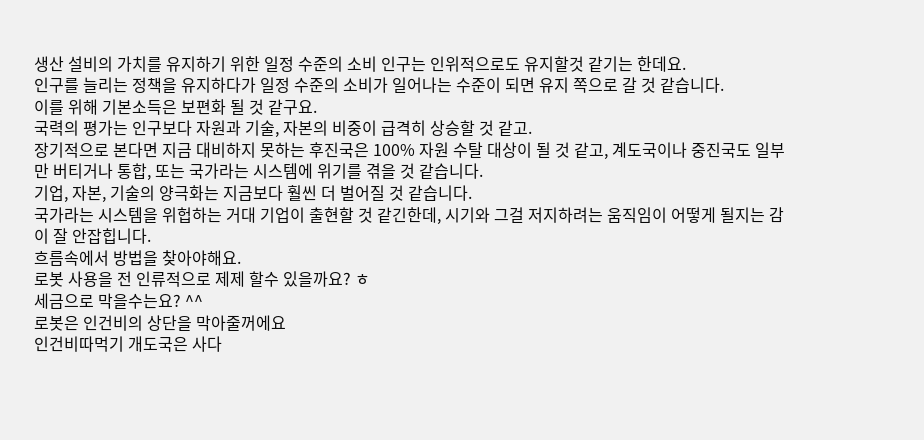생산 설비의 가치를 유지하기 위한 일정 수준의 소비 인구는 인위적으로도 유지할것 같기는 한데요.
인구를 늘리는 정책을 유지하다가 일정 수준의 소비가 일어나는 수준이 되면 유지 쪽으로 갈 것 같습니다.
이를 위해 기본소득은 보편화 될 것 같구요.
국력의 평가는 인구보다 자원과 기술, 자본의 비중이 급격히 상승할 것 같고.
장기적으로 본다면 지금 대비하지 못하는 후진국은 100% 자원 수탈 대상이 될 것 같고, 계도국이나 중진국도 일부만 버티거나 통합, 또는 국가라는 시스템에 위기를 겪을 것 같습니다.
기업, 자본, 기술의 양극화는 지금보다 훨씬 더 벌어질 것 같습니다.
국가라는 시스템을 위헙하는 거대 기업이 출현할 것 같긴한데, 시기와 그걸 저지하려는 움직임이 어떻게 될지는 감이 잘 안잡힙니다.
흐름속에서 방법을 찾아야해요.
로봇 사용을 전 인류적으로 제제 할수 있을까요? ㅎ
세금으로 막을수는요? ^^
로봇은 인건비의 상단을 막아줄꺼에요
인건비따먹기 개도국은 사다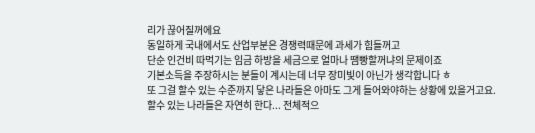리가 끊어질꺼에요
동일하게 국내에서도 산업부분은 경쟁력때문에 과세가 힘들꺼고
단순 인건비 따먹기는 임금 하방을 세금으로 얼마나 땜빵할꺼냐의 문제이죠
기본소득을 주장하시는 분들이 계시는데 너무 장미빛이 아닌가 생각합니다 ㅎ
또 그걸 할수 있는 수준까지 닿은 나라들은 아마도 그게 들어와야하는 상황에 있을거고요.
할수 있는 나라들은 자연히 한다... 전체적으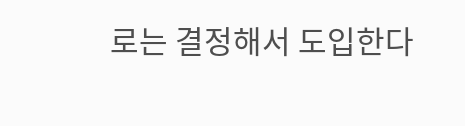로는 결정해서 도입한다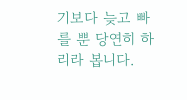기보다 늦고 빠를 뿐 당연히 하리라 봅니다.